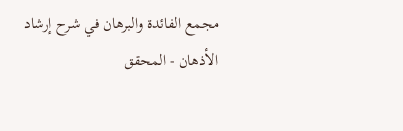مجمع الفائدة والبرهان في شرح إرشاد الأذهان - المحقق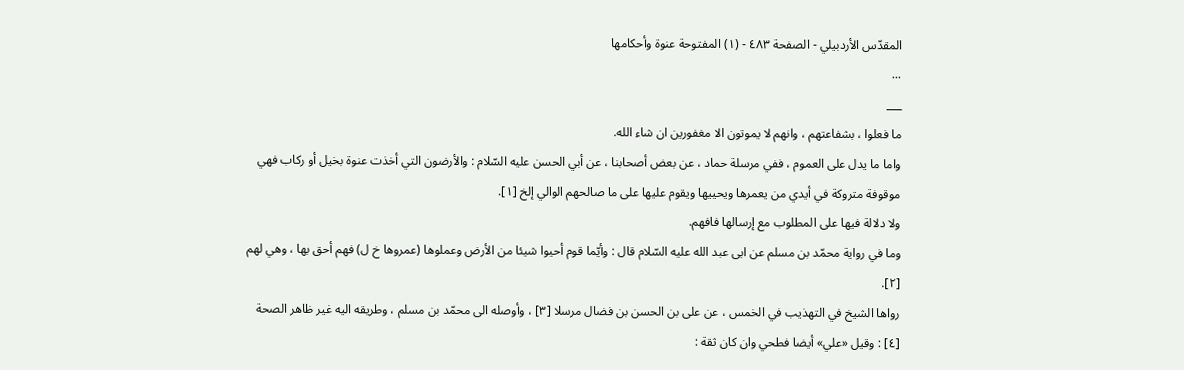المقدّس الأردبيلي - الصفحة ٤٨٣ - (١) المفتوحة عنوة وأحكامها
...
___
ما فعلوا ، بشفاعتهم ، وانهم لا يموتون الا مغفورين ان شاء الله.
واما ما يدل على العموم ، ففي مرسلة حماد ، عن بعض أصحابنا ، عن أبي الحسن عليه السّلام : والأرضون التي أخذت عنوة بخيل أو ركاب فهي موقوفة متروكة في أيدي من يعمرها ويحييها ويقوم عليها على ما صالحهم الوالي إلخ [١].
ولا دلالة فيها على المطلوب مع إرسالها فافهم.
وما في رواية محمّد بن مسلم عن ابى عبد الله عليه السّلام قال : وأيّما قوم أحيوا شيئا من الأرض وعملوها (عمروها خ ل) فهم أحق بها ، وهي لهم [٢].
رواها الشيخ في التهذيب في الخمس ، عن على بن الحسن بن فضال مرسلا [٣] ، وأوصله الى محمّد بن مسلم ، وطريقه اليه غير ظاهر الصحة [٤] : وقيل «علي» أيضا فطحي وان كان ثقة :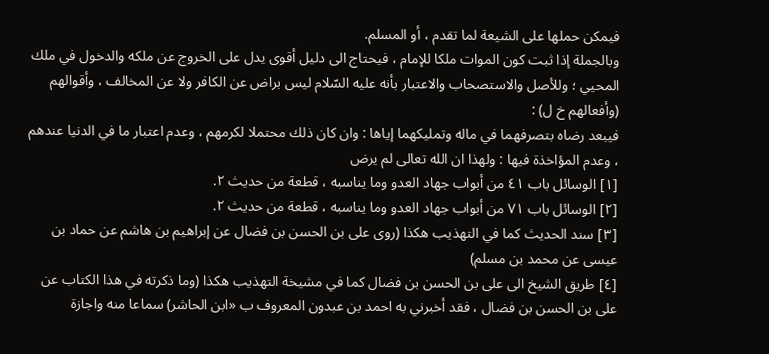فيمكن حملها على الشيعة لما تقدم ، أو المسلم.
وبالجملة إذا ثبت كون الموات ملكا للإمام ، فيحتاج الى دليل أقوى يدل على الخروج عن ملكه والدخول في ملك المحيي ؛ وللأصل والاستصحاب والاعتبار بأنه عليه السّلام ليس براض عن الكافر ولا عن المخالف ، وأقوالهم (وأفعالهم خ ل) :
فيبعد رضاه بتصرفهما في ماله وتمليكهما إياها : وان كان ذلك محتملا لكرمهم ، وعدم اعتبار ما في الدنيا عندهم ، وعدم المؤاخذة فيها : ولهذا ان الله تعالى لم يرض
[١] الوسائل باب ٤١ من أبواب جهاد العدو وما يناسبه ، قطعة من حديث ٢.
[٢] الوسائل باب ٧١ من أبواب جهاد العدو وما يناسبه ، قطعة من حديث ٢.
[٣] سند الحديث كما في التهذيب هكذا (روى على بن الحسن بن فضال عن إبراهيم بن هاشم عن حماد بن عيسى عن محمد بن مسلم)
[٤] طريق الشيخ الى على بن الحسن بن فضال كما في مشيخة التهذيب هكذا (وما ذكرته في هذا الكتاب عن على بن الحسن بن فضال ، فقد أخبرني به احمد بن عبدون المعروف ب «ابن الحاشر) سماعا منه واجازة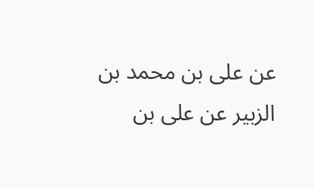عن على بن محمد بن الزبير عن على بن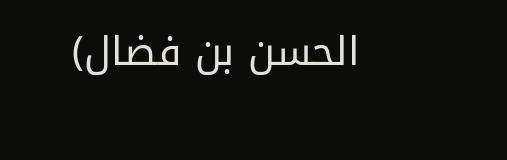الحسن بن فضال)